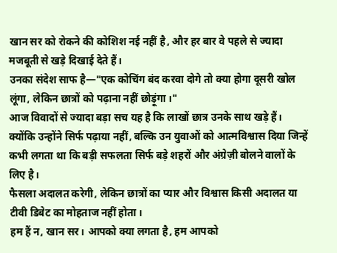खान सर को रोकने की कोशिश नई नहीं है, और हर बार वे पहले से ज्यादा मजबूती से खड़े दिखाई देते हैं।
उनका संदेश साफ है—"एक कोचिंग बंद करवा दोगे तो क्या होगा दूसरी खोल लूंगा, लेकिन छात्रों को पढ़ाना नहीं छोड़ूंगा।"
आज विवादों से ज्यादा बड़ा सच यह है कि लाखों छात्र उनके साथ खड़े हैं। क्योंकि उन्होंने सिर्फ पढ़ाया नहीं, बल्कि उन युवाओं को आत्मविश्वास दिया जिन्हें कभी लगता था कि बड़ी सफलता सिर्फ बड़े शहरों और अंग्रेज़ी बोलने वालों के लिए है।
फैसला अदालत करेगी, लेकिन छात्रों का प्यार और विश्वास किसी अदालत या टीवी डिबेट का मोहताज नहीं होता।
हम हैं न, खान सर। आपको क्या लगता है, हम आपको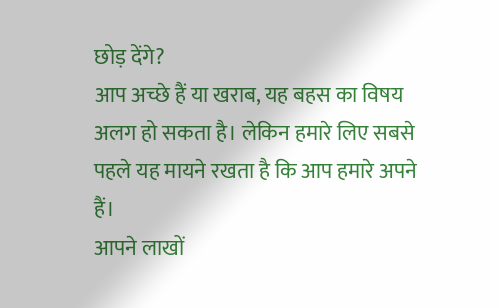छोड़ देंगे?
आप अच्छे हैं या खराब, यह बहस का विषय अलग हो सकता है। लेकिन हमारे लिए सबसे पहले यह मायने रखता है कि आप हमारे अपने हैं।
आपने लाखों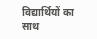विद्यार्थियों का साथ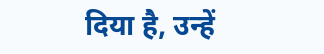दिया है, उन्हें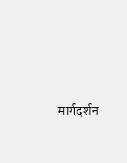मार्गदर्शन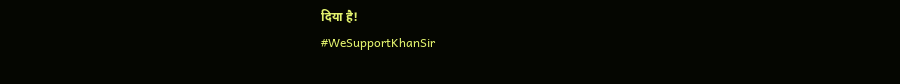दिया है!
#WeSupportKhanSir